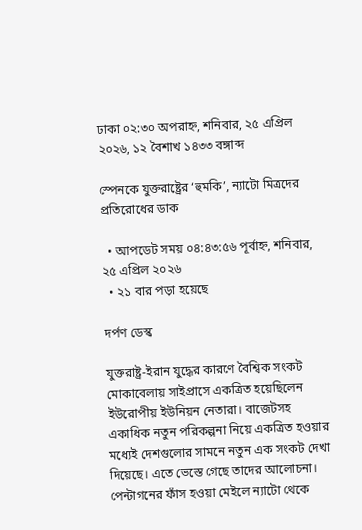ঢাকা ০২:৩০ অপরাহ্ন, শনিবার, ২৫ এপ্রিল ২০২৬, ১২ বৈশাখ ১৪৩৩ বঙ্গাব্দ

স্পেনকে যুক্তরাষ্ট্রের ‘হুমকি’, ন্যাটো মিত্রদের প্রতিরোধের ডাক

  • আপডেট সময় ০৪:৪৩:৫৬ পূর্বাহ্ন, শনিবার, ২৫ এপ্রিল ২০২৬
  • ২১ বার পড়া হয়েছে

দর্পণ ডেস্ক

যুক্তরাষ্ট্র-ইরান যুদ্ধের কারণে বৈশ্বিক সংকট মোকাবেলায় সাইপ্রাসে একত্রিত হয়েছিলেন ইউরোপীয় ইউনিয়ন নেতারা। বাজেটসহ একাধিক নতুন পরিকল্পনা নিয়ে একত্রিত হওয়ার মধ্যেই দেশগুলোর সামনে নতুন এক সংকট দেখা দিয়েছে। এতে ভেস্তে গেছে তাদের আলোচনা। পেন্টাগনের ফাঁস হওয়া মেইলে ন্যাটো থেকে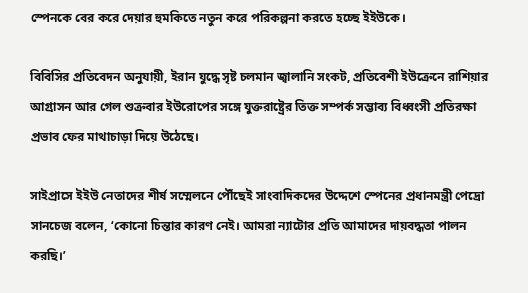স্পেনকে বের করে দেয়ার হুমকিতে নতুন করে পরিকল্পনা করতে হচ্ছে ইইউকে।

বিবিসির প্রতিবেদন অনুযায়ী, ইরান যুদ্ধে সৃষ্ট চলমান জ্বালানি সংকট, প্রতিবেশী ইউক্রেনে রাশিয়ার আগ্রাসন আর গেল শুক্রবার ইউরোপের সঙ্গে যুক্তরাষ্ট্রের তিক্ত সম্পর্ক সম্ভাব্য বিধ্বংসী প্রতিরক্ষা প্রভাব ফের মাথাচাড়া দিয়ে উঠেছে।

সাইপ্রাসে ইইউ নেতাদের শীর্ষ সম্মেলনে পৌঁছেই সাংবাদিকদের উদ্দেশে স্পেনের প্রধানমন্ত্রী পেদ্রো সানচেজ বলেন, ‘কোনো চিন্তার কারণ নেই। আমরা ন্যাটোর প্রতি আমাদের দায়বদ্ধতা পালন করছি।’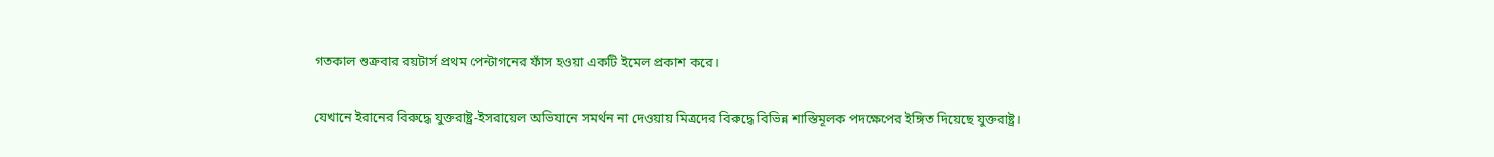গতকাল শুক্রবার রয়টার্স প্রথম পেন্টাগনের ফাঁস হওয়া একটি ইমেল প্রকাশ করে।

যেখানে ইরানের বিরুদ্ধে যুক্তরাষ্ট্র-ইসরায়েল অভিযানে সমর্থন না দেওয়ায় মিত্রদের বিরুদ্ধে বিভিন্ন শাস্তিমূলক পদক্ষেপের ইঙ্গিত দিয়েছে যুক্তরাষ্ট্র।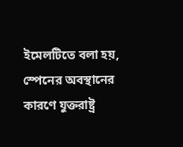ইমেলটিতে বলা হয়, স্পেনের অবস্থানের কারণে যুক্তরাষ্ট্র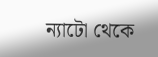ন্যাটো থেকে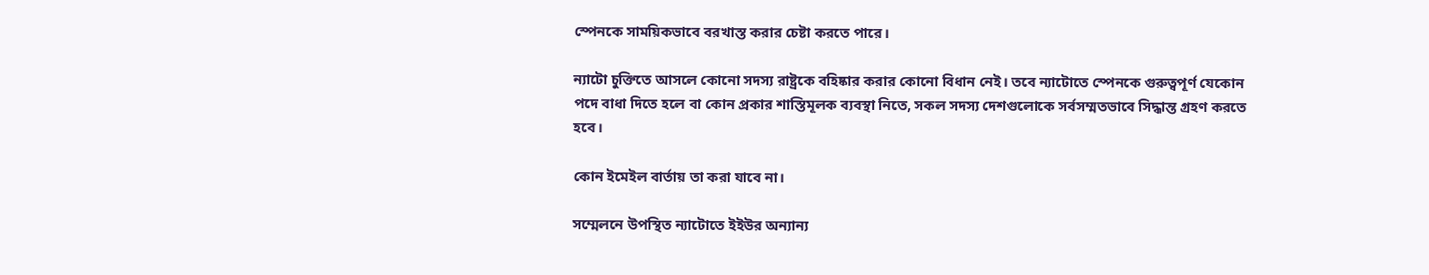স্পেনকে সাময়িকভাবে বরখাস্ত করার চেষ্টা করতে পারে।

ন্যাটো চুক্তিতে আসলে কোনো সদস্য রাষ্ট্রকে বহিষ্কার করার কোনো বিধান নেই। তবে ন্যাটোতে স্পেনকে গুরুত্বপূর্ণ যেকোন পদে বাধা দিতে হলে বা কোন প্রকার শাস্তিমূলক ব্যবস্থা নিতে, সকল সদস্য দেশগুলোকে সর্বসম্মতভাবে সিদ্ধান্ত গ্রহণ করতে হবে।

কোন ইমেইল বার্তায় তা করা যাবে না।

সম্মেলনে উপস্থিত ন্যাটোতে ইইউর অন্যান্য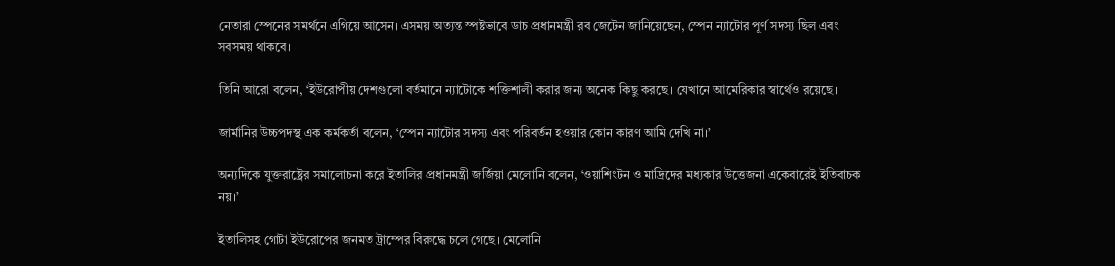নেতারা স্পেনের সমর্থনে এগিয়ে আসেন। এসময় অত্যন্ত স্পষ্টভাবে ডাচ প্রধানমন্ত্রী রব জেটেন জানিয়েছেন, স্পেন ন্যাটোর পূর্ণ সদস্য ছিল এবং সবসময় থাকবে।

তিনি আরো বলেন, ‘ইউরোপীয় দেশগুলো বর্তমানে ন্যাটোকে শক্তিশালী করার জন্য অনেক কিছু করছে। যেখানে আমেরিকার স্বার্থেও রয়েছে।

জার্মানির উচ্চপদস্থ এক কর্মকর্তা বলেন, ‘স্পেন ন্যাটোর সদস্য এবং পরিবর্তন হওয়ার কোন কারণ আমি দেখি না।’

অন্যদিকে যুক্তরাষ্ট্রের সমালোচনা করে ইতালির প্রধানমন্ত্রী জর্জিয়া মেলোনি বলেন, ‘ওয়াশিংটন ও মাদ্রিদের মধ্যকার উত্তেজনা একেবারেই ইতিবাচক নয়।’

ইতালিসহ গোটা ইউরোপের জনমত ট্রাম্পের বিরুদ্ধে চলে গেছে। মেলোনি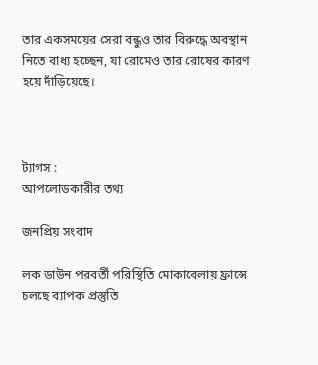তার একসময়ের সেরা বন্ধুও তার বিরুদ্ধে অবস্থান নিতে বাধ্য হচ্ছেন, যা রোমেও তার রোষের কারণ হয়ে দাঁড়িয়েছে।



ট্যাগস :
আপলোডকারীর তথ্য

জনপ্রিয় সংবাদ

লক ডাউন পরবর্তী পরিস্থিতি মোকাবেলায় ফ্রান্সে চলছে ব্যাপক প্রস্তুতি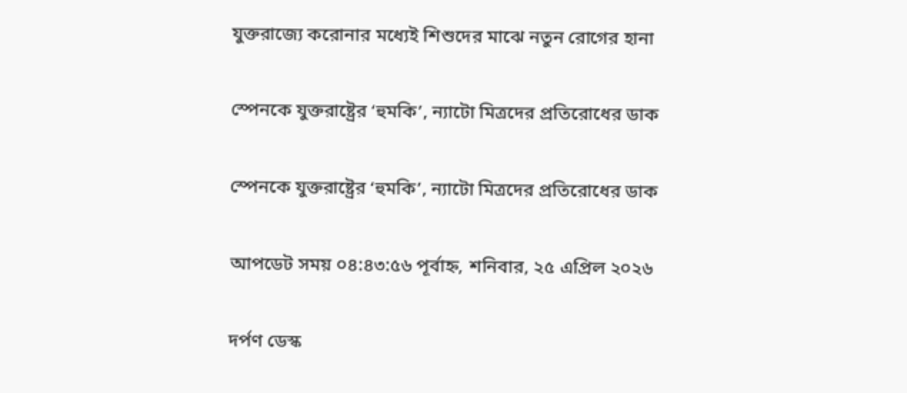যুক্তরাজ্যে করোনার মধ্যেই শিশুদের মাঝে নতুন রোগের হানা

স্পেনকে যুক্তরাষ্ট্রের ‘হুমকি’, ন্যাটো মিত্রদের প্রতিরোধের ডাক

স্পেনকে যুক্তরাষ্ট্রের ‘হুমকি’, ন্যাটো মিত্রদের প্রতিরোধের ডাক

আপডেট সময় ০৪:৪৩:৫৬ পূর্বাহ্ন, শনিবার, ২৫ এপ্রিল ২০২৬

দর্পণ ডেস্ক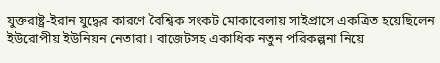যুক্তরাষ্ট্র-ইরান যুদ্ধের কারণে বৈশ্বিক সংকট মোকাবেলায় সাইপ্রাসে একত্রিত হয়েছিলেন ইউরোপীয় ইউনিয়ন নেতারা। বাজেটসহ একাধিক নতুন পরিকল্পনা নিয়ে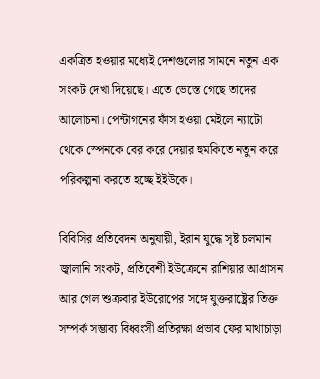একত্রিত হওয়ার মধ্যেই দেশগুলোর সামনে নতুন এক সংকট দেখা দিয়েছে। এতে ভেস্তে গেছে তাদের আলোচনা। পেন্টাগনের ফাঁস হওয়া মেইলে ন্যাটো থেকে স্পেনকে বের করে দেয়ার হুমকিতে নতুন করে পরিকল্পনা করতে হচ্ছে ইইউকে।

বিবিসির প্রতিবেদন অনুযায়ী, ইরান যুদ্ধে সৃষ্ট চলমান জ্বালানি সংকট, প্রতিবেশী ইউক্রেনে রাশিয়ার আগ্রাসন আর গেল শুক্রবার ইউরোপের সঙ্গে যুক্তরাষ্ট্রের তিক্ত সম্পর্ক সম্ভাব্য বিধ্বংসী প্রতিরক্ষা প্রভাব ফের মাথাচাড়া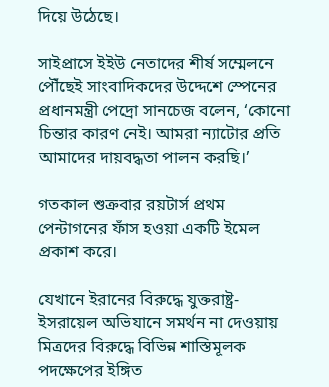দিয়ে উঠেছে।

সাইপ্রাসে ইইউ নেতাদের শীর্ষ সম্মেলনে পৌঁছেই সাংবাদিকদের উদ্দেশে স্পেনের প্রধানমন্ত্রী পেদ্রো সানচেজ বলেন, ‘কোনো চিন্তার কারণ নেই। আমরা ন্যাটোর প্রতি আমাদের দায়বদ্ধতা পালন করছি।’

গতকাল শুক্রবার রয়টার্স প্রথম পেন্টাগনের ফাঁস হওয়া একটি ইমেল প্রকাশ করে।

যেখানে ইরানের বিরুদ্ধে যুক্তরাষ্ট্র-ইসরায়েল অভিযানে সমর্থন না দেওয়ায় মিত্রদের বিরুদ্ধে বিভিন্ন শাস্তিমূলক পদক্ষেপের ইঙ্গিত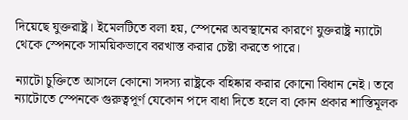দিয়েছে যুক্তরাষ্ট্র। ইমেলটিতে বলা হয়, স্পেনের অবস্থানের কারণে যুক্তরাষ্ট্র ন্যাটো থেকে স্পেনকে সাময়িকভাবে বরখাস্ত করার চেষ্টা করতে পারে।

ন্যাটো চুক্তিতে আসলে কোনো সদস্য রাষ্ট্রকে বহিষ্কার করার কোনো বিধান নেই। তবে ন্যাটোতে স্পেনকে গুরুত্বপূর্ণ যেকোন পদে বাধা দিতে হলে বা কোন প্রকার শাস্তিমূলক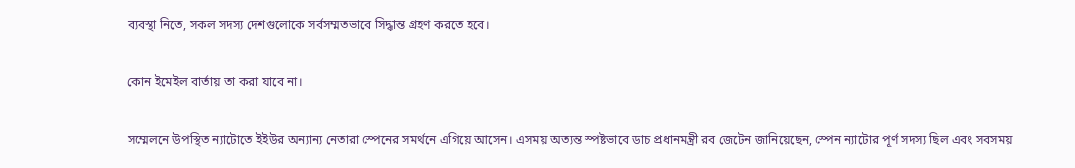ব্যবস্থা নিতে, সকল সদস্য দেশগুলোকে সর্বসম্মতভাবে সিদ্ধান্ত গ্রহণ করতে হবে।

কোন ইমেইল বার্তায় তা করা যাবে না।

সম্মেলনে উপস্থিত ন্যাটোতে ইইউর অন্যান্য নেতারা স্পেনের সমর্থনে এগিয়ে আসেন। এসময় অত্যন্ত স্পষ্টভাবে ডাচ প্রধানমন্ত্রী রব জেটেন জানিয়েছেন, স্পেন ন্যাটোর পূর্ণ সদস্য ছিল এবং সবসময়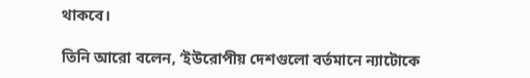থাকবে।

তিনি আরো বলেন, ‘ইউরোপীয় দেশগুলো বর্তমানে ন্যাটোকে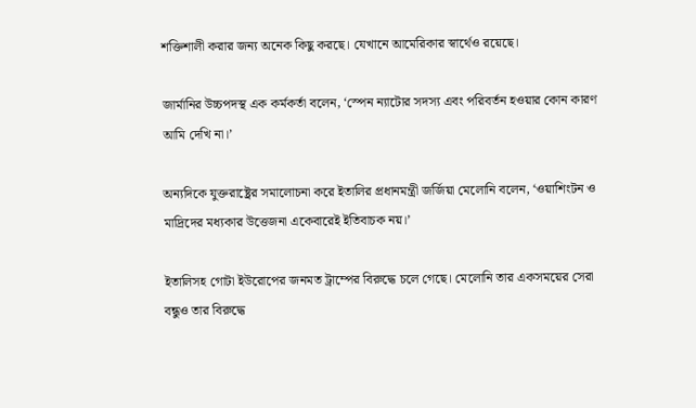শক্তিশালী করার জন্য অনেক কিছু করছে। যেখানে আমেরিকার স্বার্থেও রয়েছে।

জার্মানির উচ্চপদস্থ এক কর্মকর্তা বলেন, ‘স্পেন ন্যাটোর সদস্য এবং পরিবর্তন হওয়ার কোন কারণ আমি দেখি না।’

অন্যদিকে যুক্তরাষ্ট্রের সমালোচনা করে ইতালির প্রধানমন্ত্রী জর্জিয়া মেলোনি বলেন, ‘ওয়াশিংটন ও মাদ্রিদের মধ্যকার উত্তেজনা একেবারেই ইতিবাচক নয়।’

ইতালিসহ গোটা ইউরোপের জনমত ট্রাম্পের বিরুদ্ধে চলে গেছে। মেলোনি তার একসময়ের সেরা বন্ধুও তার বিরুদ্ধে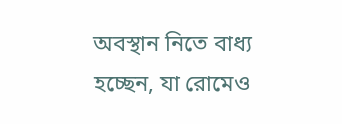অবস্থান নিতে বাধ্য হচ্ছেন, যা রোমেও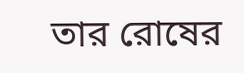তার রোষের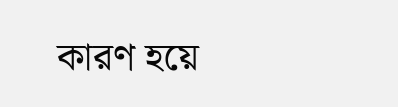কারণ হয়ে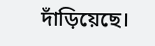দাঁড়িয়েছে।